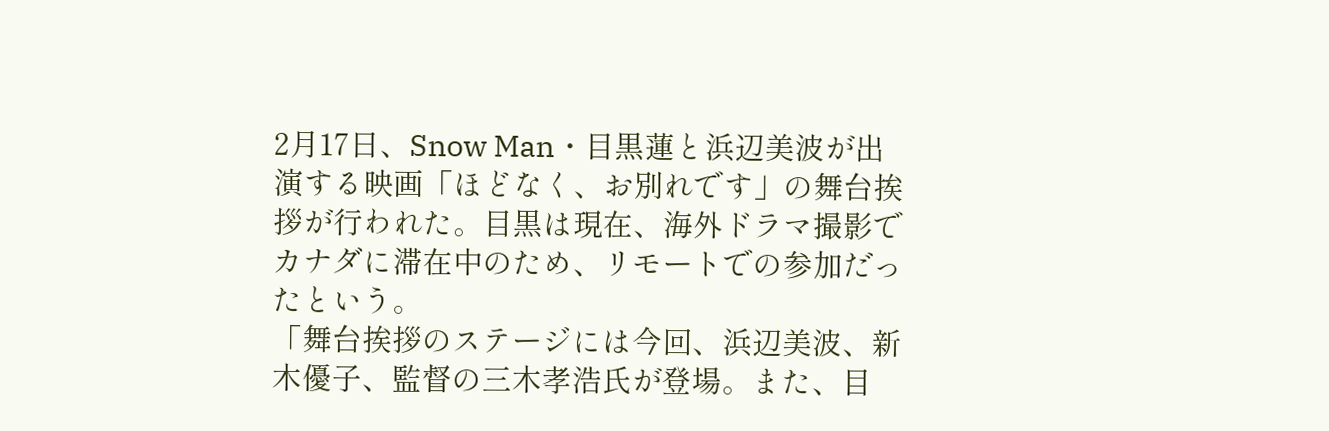2月17日、Snow Man・目黒蓮と浜辺美波が出演する映画「ほどなく、お別れです」の舞台挨拶が行われた。目黒は現在、海外ドラマ撮影でカナダに滞在中のため、リモートでの参加だったという。
「舞台挨拶のステージには今回、浜辺美波、新木優子、監督の三木孝浩氏が登場。また、目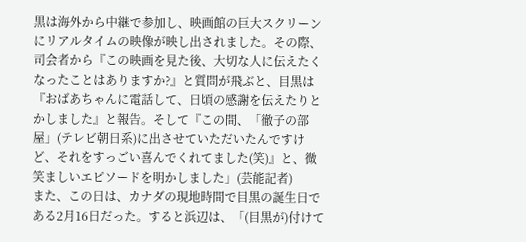黒は海外から中継で参加し、映画館の巨大スクリーンにリアルタイムの映像が映し出されました。その際、司会者から『この映画を見た後、大切な人に伝えたくなったことはありますか?』と質問が飛ぶと、目黒は『おばあちゃんに電話して、日頃の感謝を伝えたりとかしました』と報告。そして『この間、「徹子の部屋」(テレビ朝日系)に出させていただいたんですけど、それをすっごい喜んでくれてました(笑)』と、微笑ましいエピソードを明かしました」(芸能記者)
また、この日は、カナダの現地時間で目黒の誕生日である2月16日だった。すると浜辺は、「(目黒が)付けて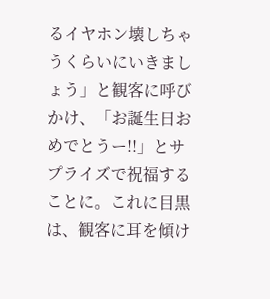るイヤホン壊しちゃうくらいにいきましょう」と観客に呼びかけ、「お誕生日おめでとうー!!」とサプライズで祝福することに。これに目黒は、観客に耳を傾け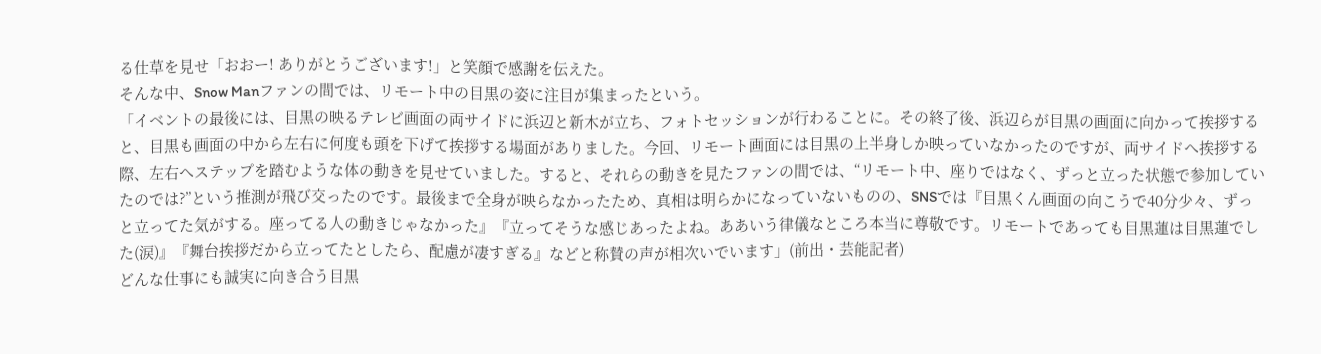る仕草を見せ「おおー! ありがとうございます!」と笑顔で感謝を伝えた。
そんな中、Snow Manファンの間では、リモート中の目黒の姿に注目が集まったという。
「イベントの最後には、目黒の映るテレビ画面の両サイドに浜辺と新木が立ち、フォトセッションが行わることに。その終了後、浜辺らが目黒の画面に向かって挨拶すると、目黒も画面の中から左右に何度も頭を下げて挨拶する場面がありました。今回、リモート画面には目黒の上半身しか映っていなかったのですが、両サイドへ挨拶する際、左右へステップを踏むような体の動きを見せていました。すると、それらの動きを見たファンの間では、“リモート中、座りではなく、ずっと立った状態で参加していたのでは?”という推測が飛び交ったのです。最後まで全身が映らなかったため、真相は明らかになっていないものの、SNSでは『目黒くん画面の向こうで40分少々、ずっと立ってた気がする。座ってる人の動きじゃなかった』『立ってそうな感じあったよね。ああいう律儀なところ本当に尊敬です。リモートであっても目黒蓮は目黒蓮でした(涙)』『舞台挨拶だから立ってたとしたら、配慮が凄すぎる』などと称賛の声が相次いでいます」(前出・芸能記者)
どんな仕事にも誠実に向き合う目黒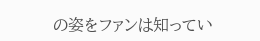の姿をファンは知ってい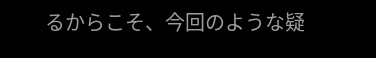るからこそ、今回のような疑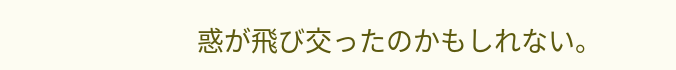惑が飛び交ったのかもしれない。